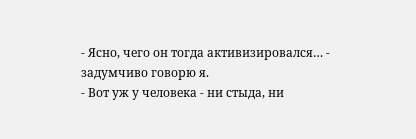- Ясно, чего он тогда активизировался… - задумчиво говорю я.
- Вот уж у человека - ни стыда, ни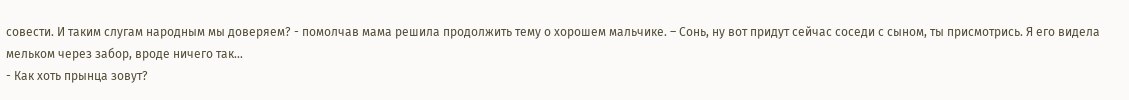совести. И таким слугам народным мы доверяем? - помолчав мама решила продолжить тему о хорошем мальчике. – Сонь, ну вот придут сейчас соседи с сыном, ты присмотрись. Я его видела мельком через забор, вроде ничего так…
- Как хоть прынца зовут?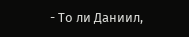- То ли Даниил,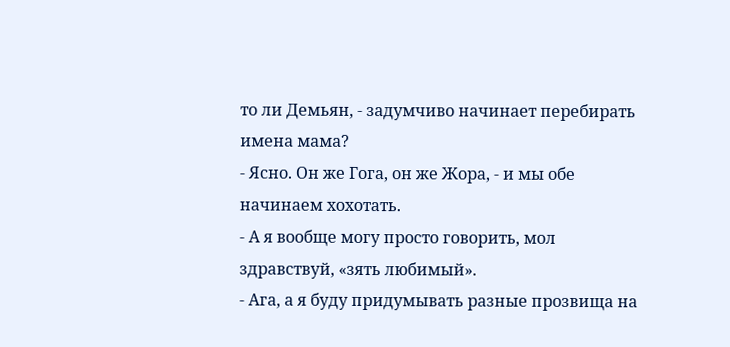то ли Демьян, - задумчиво начинает перебирать имена мама?
- Ясно. Он же Гога, он же Жора, - и мы обе начинаем хохотать.
- А я вообще могу просто говорить, мол здравствуй, «зять любимый».
- Ага, а я буду придумывать разные прозвища на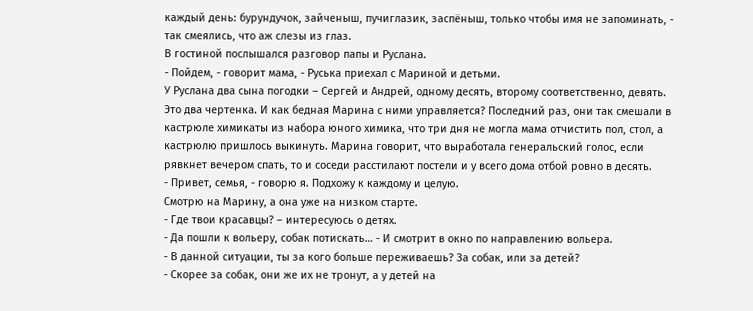каждый день: бурундучок, зайченыш, пучиглазик, заспёныш, только чтобы имя не запоминать, - так смеялись, что аж слезы из глаз.
В гостиной послышался разговор папы и Руслана.
- Пойдем, - говорит мама, - Руська приехал с Мариной и детьми.
У Руслана два сына погодки – Сергей и Андрей, одному десять, второму соответственно, девять. Это два чертенка. И как бедная Марина с ними управляется? Последний раз, они так смешали в кастрюле химикаты из набора юного химика, что три дня не могла мама отчистить пол, стол, а кастрюлю пришлось выкинуть. Марина говорит, что выработала генеральский голос, если рявкнет вечером спать, то и соседи расстилают постели и у всего дома отбой ровно в десять.
- Привет, семья, - говорю я. Подхожу к каждому и целую.
Смотрю на Марину, а она уже на низком старте.
- Где твои красавцы? – интересуюсь о детях.
- Да пошли к вольеру, собак потискать… - И смотрит в окно по направлению вольера.
- В данной ситуации, ты за кого больше переживаешь? За собак, или за детей?
- Скорее за собак, они же их не тронут, а у детей на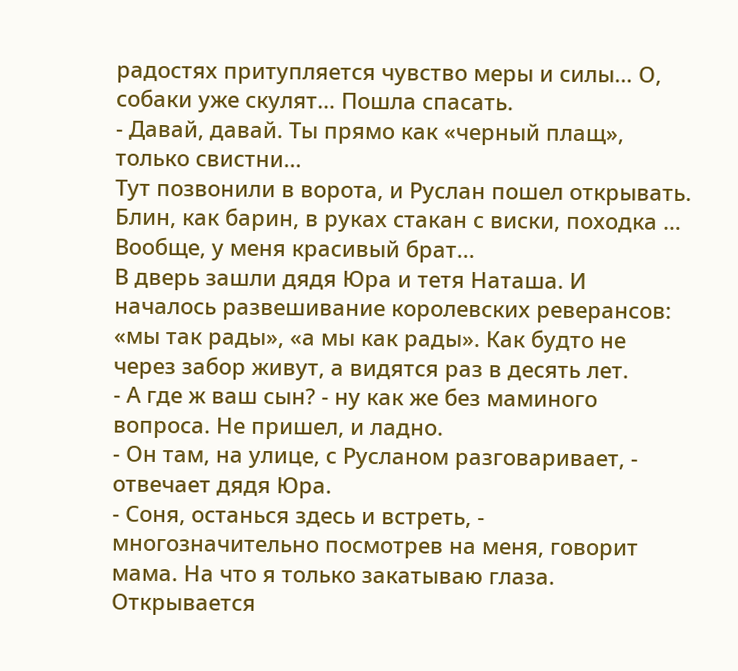радостях притупляется чувство меры и силы… О, собаки уже скулят… Пошла спасать.
- Давай, давай. Ты прямо как «черный плащ», только свистни…
Тут позвонили в ворота, и Руслан пошел открывать. Блин, как барин, в руках стакан с виски, походка … Вообще, у меня красивый брат...
В дверь зашли дядя Юра и тетя Наташа. И началось развешивание королевских реверансов: «мы так рады», «а мы как рады». Как будто не через забор живут, а видятся раз в десять лет.
- А где ж ваш сын? - ну как же без маминого вопроса. Не пришел, и ладно.
- Он там, на улице, с Русланом разговаривает, - отвечает дядя Юра.
- Соня, останься здесь и встреть, - многозначительно посмотрев на меня, говорит мама. На что я только закатываю глаза.
Открывается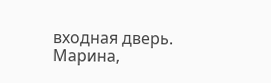входная дверь. Марина,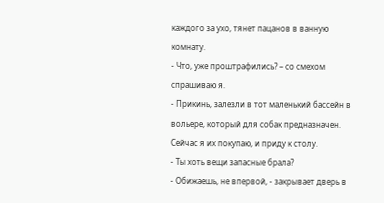каждого за ухо, тянет пацанов в ванную комнату.
- Что, уже проштрафились? – со смехом спрашиваю я.
- Прикинь, залезли в тот маленький бассейн в вольере, который для собак предназначен. Сейчас я их покупаю, и приду к столу.
- Ты хоть вещи запасные брала?
- Обижаешь, не впервой, - закрывает дверь в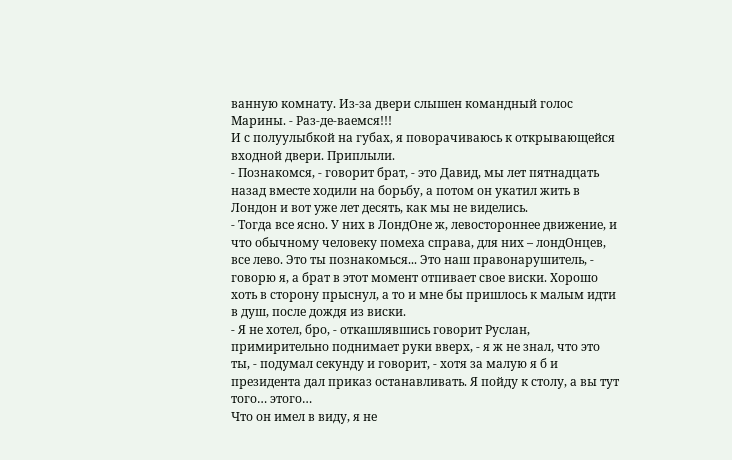ванную комнату. Из-за двери слышен командный голос Марины. - Раз-де-ваемся!!!
И с полуулыбкой на губах, я поворачиваюсь к открывающейся входной двери. Приплыли.
- Познакомся, - говорит брат, - это Давид, мы лет пятнадцать назад вместе ходили на борьбу, а потом он укатил жить в Лондон и вот уже лет десять, как мы не виделись.
- Тогда все ясно. У них в ЛондОне ж, левостороннее движение, и что обычному человеку помеха справа, для них – лондОнцев, все лево. Это ты познакомься... Это наш правонарушитель, - говорю я, а брат в этот момент отпивает свое виски. Хорошо хоть в сторону прыснул, а то и мне бы пришлось к малым идти в душ, после дождя из виски.
- Я не хотел, бро, - откашлявшись говорит Руслан, примирительно поднимает руки вверх, - я ж не знал, что это ты, - подумал секунду и говорит, - хотя за малую я б и президента дал приказ останавливать. Я пойду к столу, а вы тут того… этого…
Что он имел в виду, я не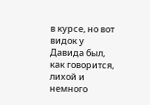в курсе, но вот видок у Давида был, как говорится, лихой и немного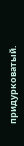придурковатый.